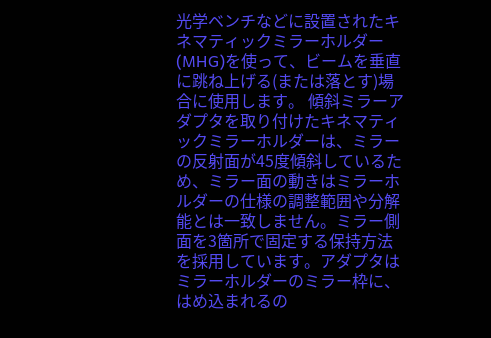光学ベンチなどに設置されたキネマティックミラーホルダー(MHG)を使って、ビームを垂直に跳ね上げる(または落とす)場合に使用します。 傾斜ミラーアダプタを取り付けたキネマティックミラーホルダーは、ミラーの反射面が45度傾斜しているため、ミラー面の動きはミラーホルダーの仕様の調整範囲や分解能とは一致しません。ミラー側面を3箇所で固定する保持方法を採用しています。アダプタはミラーホルダーのミラー枠に、はめ込まれるの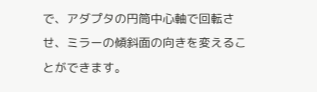で、アダプタの円筒中心軸で回転させ、ミラーの傾斜面の向きを変えることができます。